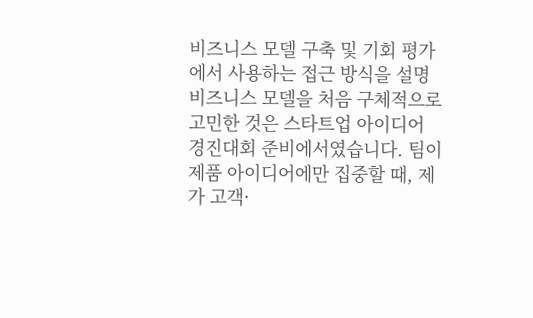비즈니스 모델 구축 및 기회 평가에서 사용하는 접근 방식을 설명
비즈니스 모델을 처음 구체적으로 고민한 것은 스타트업 아이디어 경진대회 준비에서였습니다. 팀이 제품 아이디어에만 집중할 때, 제가 고객·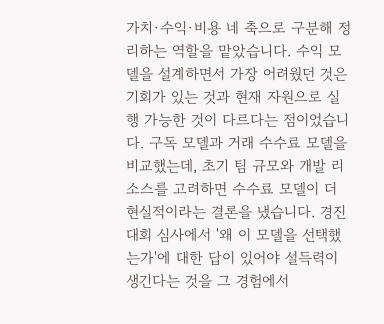가치·수익·비용 네 축으로 구분해 정리하는 역할을 맡았습니다. 수익 모델을 설계하면서 가장 어려웠던 것은 기회가 있는 것과 현재 자원으로 실행 가능한 것이 다르다는 점이었습니다. 구독 모델과 거래 수수료 모델을 비교했는데, 초기 팀 규모와 개발 리소스를 고려하면 수수료 모델이 더 현실적이라는 결론을 냈습니다. 경진대회 심사에서 '왜 이 모델을 선택했는가'에 대한 답이 있어야 설득력이 생긴다는 것을 그 경험에서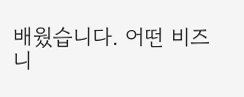배웠습니다. 어떤 비즈니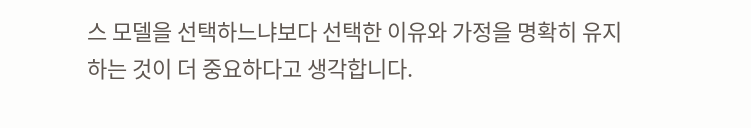스 모델을 선택하느냐보다 선택한 이유와 가정을 명확히 유지하는 것이 더 중요하다고 생각합니다.